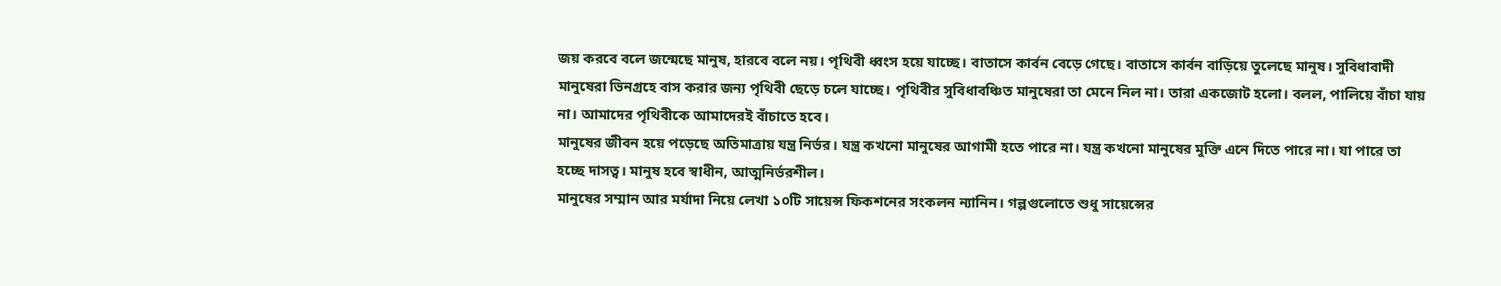জয় করবে বলে জন্মেছে মানুষ, হারবে বলে নয়। পৃথিবী ধ্বংস হয়ে যাচ্ছে। বাতাসে কার্বন বেড়ে গেছে। বাতাসে কার্বন বাড়িয়ে তুলেছে মানুষ। সুবিধাবাদী মানুষেরা ভিনগ্রহে বাস করার জন্য পৃথিবী ছেড়ে চলে যাচ্ছে। পৃথিবীর সুবিধাবঞ্চিত মানুষেরা তা মেনে নিল না। তারা একজোট হলো। বলল, পালিয়ে বাঁচা যায় না। আমাদের পৃথিবীকে আমাদেরই বাঁচাতে হবে।
মানুষের জীবন হয়ে পড়েছে অতিমাত্রায় যন্ত্র নির্ভর। যন্ত্র কখনো মানুষের আগামী হতে পারে না। যন্ত্র কখনো মানুষের মুক্তি এনে দিতে পারে না। যা পারে তা হচ্ছে দাসত্ব। মানুষ হবে স্বাধীন, আত্মনির্ভরশীল।
মানুষের সম্মান আর মর্যাদা নিয়ে লেখা ১০টি সায়েন্স ফিকশনের সংকলন ন্যানিন। গল্পগুলোতে শুধু সায়েন্সের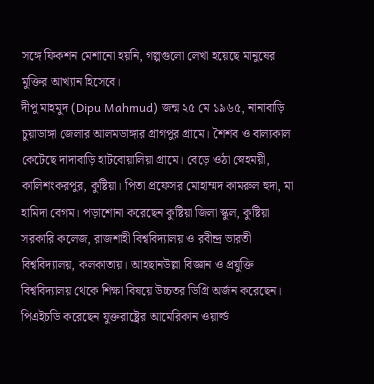সঙ্গে ফিকশন মেশানো হয়নি, গল্পগুলো লেখা হয়েছে মানুষের মুক্তির আখ্যান হিসেবে।
দীপু মাহমুদ (Dipu Mahmud) জন্ম ২৫ মে ১৯৬৫, নানাবাড়ি চুয়াডাঙ্গা জেলার আলমডাঙ্গার গ্রাগপুর গ্রামে। শৈশব ও বাল্যকাল কেটেছে দাদাবাড়ি হাটবোয়ালিয়া গ্রামে। বেড়ে ওঠা স্নেহময়ী, কালিশংকরপুর, কুষ্টিয়া। পিতা প্রফেসর মোহাম্মদ কামরুল হুদা, মা হামিদা বেগম। পড়াশোনা করেছেন কুষ্টিয়া জিলা স্কুল, কুষ্টিয়া সরকারি কলেজ, রাজশাহী বিশ্ববিদ্যালয় ও রবীন্দ্র ভারতী বিশ্ববিদ্যালয়, কলকাতায়। আহছানউল্লা বিজ্ঞান ও প্রযুক্তি বিশ্ববিদ্যালয় থেকে শিক্ষা বিষয়ে উচ্চতর ডিগ্রি অর্জন করেছেন। পিএইচডি করেছেন যুক্তরাষ্ট্রের আমেরিকান ওয়ার্ল্ড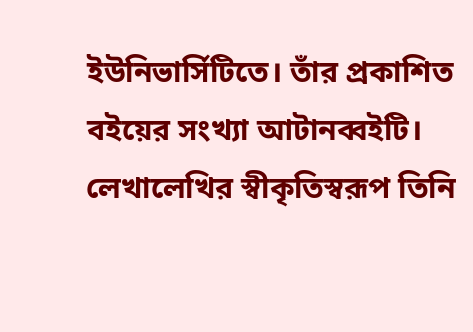ইউনিভার্সিটিতে। তাঁর প্রকাশিত বইয়ের সংখ্যা আটানব্বইটি। লেখালেখির স্বীকৃতিস্বরূপ তিনি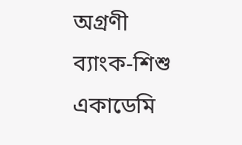অগ্রণী ব্যাংক-শিশু একাডেমি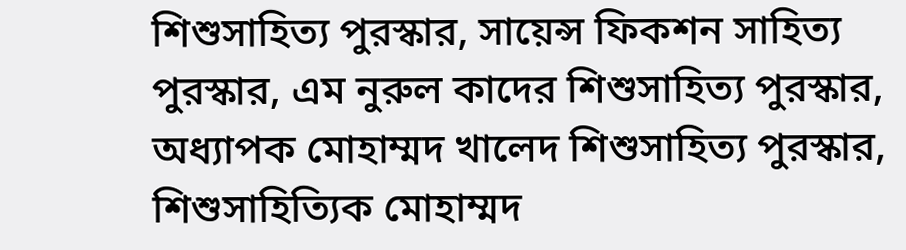শিশুসাহিত্য পুরস্কার, সায়েন্স ফিকশন সাহিত্য পুরস্কার, এম নুরুল কাদের শিশুসাহিত্য পুরস্কার, অধ্যাপক মোহাম্মদ খালেদ শিশুসাহিত্য পুরস্কার, শিশুসাহিত্যিক মোহাম্মদ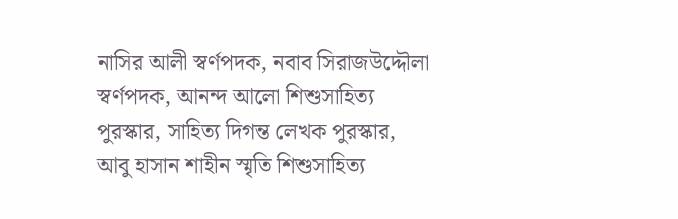নাসির আলী স্বর্ণপদক, নবাব সিরাজউদ্দৌলা স্বর্ণপদক, আনন্দ আলো শিশুসাহিত্য পুরস্কার, সাহিত্য দিগন্ত লেখক পুরস্কার, আবু হাসান শাহীন স্মৃতি শিশুসাহিত্য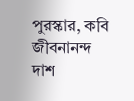পুরস্কার, কবি জীবনানন্দ দাশ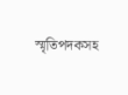স্মৃতিপদকসহ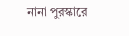নানা পুরস্কারে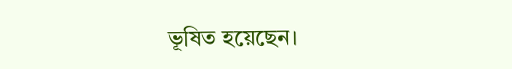ভূষিত হয়েছেন।